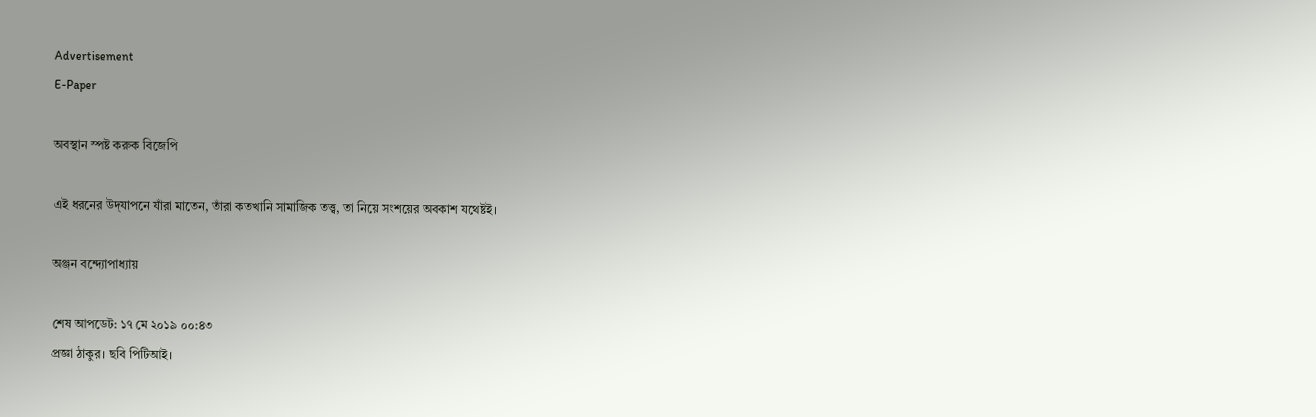Advertisement
E-Paper

অবস্থান স্পষ্ট করুক বিজেপি

এই ধরনের উদ্‌যাপনে যাঁরা মাতেন, তাঁরা কতখানি সামাজিক তত্ত্ব, তা নিয়ে সংশয়ের অবকাশ যথেষ্টই।

অঞ্জন বন্দ্যোপাধ্যায়

শেষ আপডেট: ১৭ মে ২০১৯ ০০:৪৩
প্রজ্ঞা ঠাকুর। ছবি পিটিআই।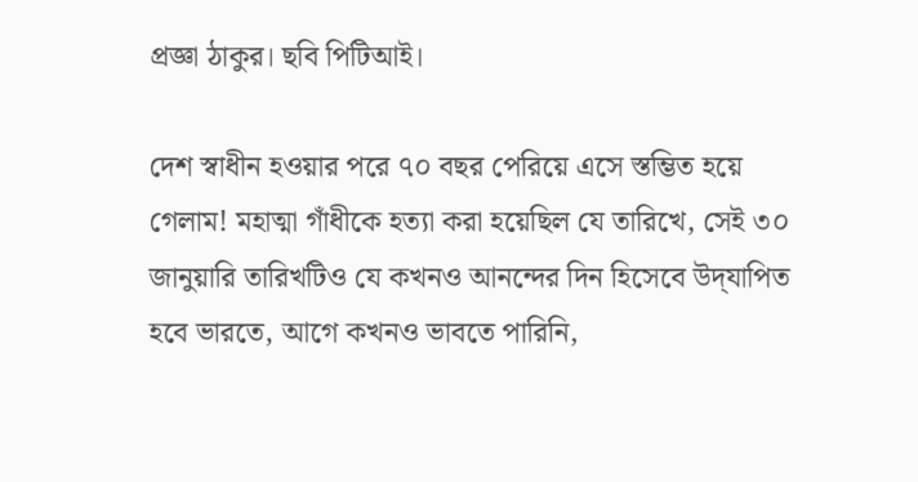প্রজ্ঞা ঠাকুর। ছবি পিটিআই।

দেশ স্বাধীন হওয়ার পরে ৭০ বছর পেরিয়ে এসে স্তম্ভিত হয়ে গেলাম! মহাত্মা গাঁধীকে হত্যা করা হয়েছিল যে তারিখে, সেই ৩০ জানুয়ারি তারিখটিও যে কখনও আনন্দের দিন হিসেবে উদ্‌যাপিত হবে ভারতে, আগে কখনও ভাবতে পারিনি,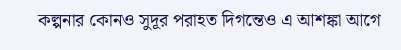কল্পনার কোনও সুদূর পরাহত দিগন্তেও এ আশঙ্কা আগে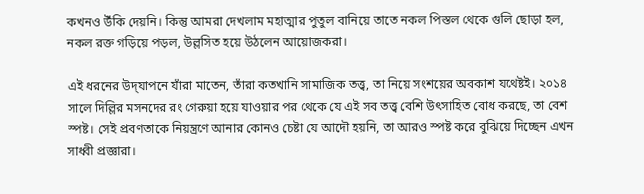কখনও উঁকি দেয়নি। কিন্তু আমরা দেখলাম মহাত্মার পুতুল বানিয়ে তাতে নকল পিস্তল থেকে গুলি ছোড়া হল, নকল রক্ত গড়িয়ে পড়ল, উল্লসিত হয়ে উঠলেন আয়োজকরা।

এই ধরনের উদ্‌যাপনে যাঁরা মাতেন, তাঁরা কতখানি সামাজিক তত্ত্ব, তা নিয়ে সংশয়ের অবকাশ যথেষ্টই। ২০১৪ সালে দিল্লির মসনদের রং গেরুয়া হয়ে যাওয়ার পর থেকে যে এই সব তত্ত্ব বেশি উৎসাহিত বোধ করছে, তা বেশ স্পষ্ট। সেই প্রবণতাকে নিয়ন্ত্রণে আনার কোনও চেষ্টা যে আদৌ হয়নি, তা আরও স্পষ্ট করে বুঝিয়ে দিচ্ছেন এখন সাধ্বী প্রজ্ঞারা।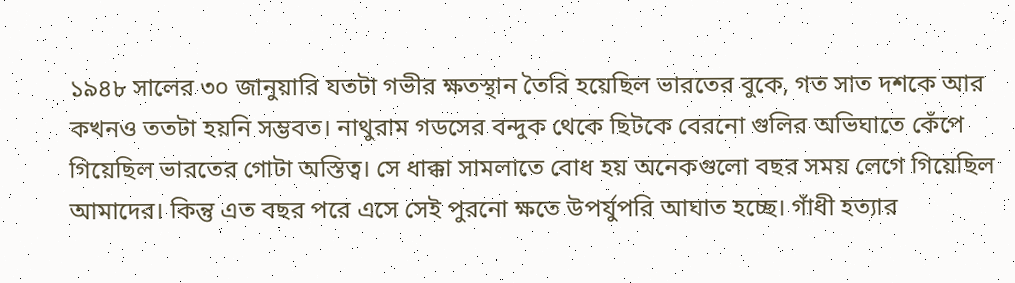১৯৪৮ সালের ৩০ জানুয়ারি যতটা গভীর ক্ষতস্থান তৈরি হয়েছিল ভারতের বুকে, গত সাত দশকে আর কখনও ততটা হয়নি সম্ভবত। নাথুরাম গডসের বন্দুক থেকে ছিটকে বেরনো গুলির অভিঘাতে কেঁপে গিয়েছিল ভারতের গোটা অস্তিত্ব। সে ধাক্কা সামলাতে বোধ হয় অনেকগুলো বছর সময় লেগে গিয়েছিল আমাদের। কিন্তু এত বছর পরে এসে সেই পুরনো ক্ষতে উপর্যুপরি আঘাত হচ্ছে। গাঁধী হত্যার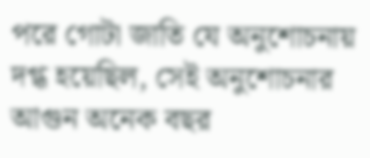পরে গোটা জাতি যে অনুশোচনায় দগ্ধ হয়েছিল, সেই অনুশোচনার আগুন অনেক বছর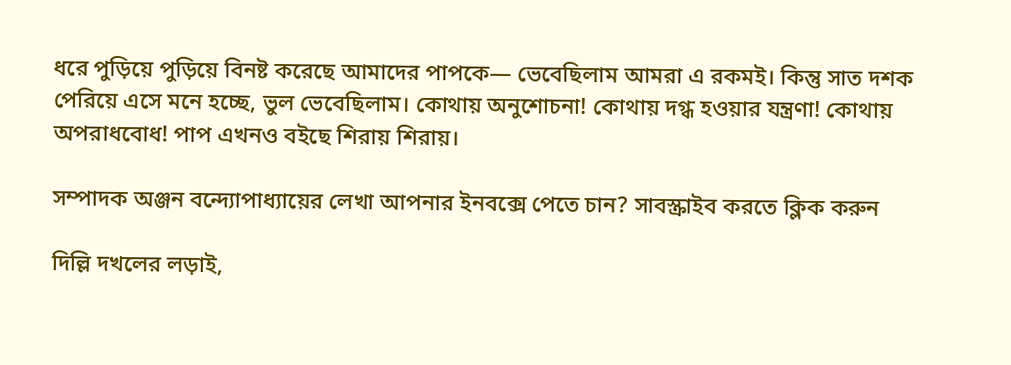ধরে পুড়িয়ে পুড়িয়ে বিনষ্ট করেছে আমাদের পাপকে— ভেবেছিলাম আমরা এ রকমই। কিন্তু সাত দশক পেরিয়ে এসে মনে হচ্ছে, ভুল ভেবেছিলাম। কোথায় অনুশোচনা! কোথায় দগ্ধ হওয়ার যন্ত্রণা! কোথায় অপরাধবোধ! পাপ এখনও বইছে শিরায় শিরায়।

সম্পাদক অঞ্জন বন্দ্যোপাধ্যায়ের লেখা আপনার ইনবক্সে পেতে চান? সাবস্ক্রাইব করতে ক্লিক করুন

দিল্লি দখলের লড়াই,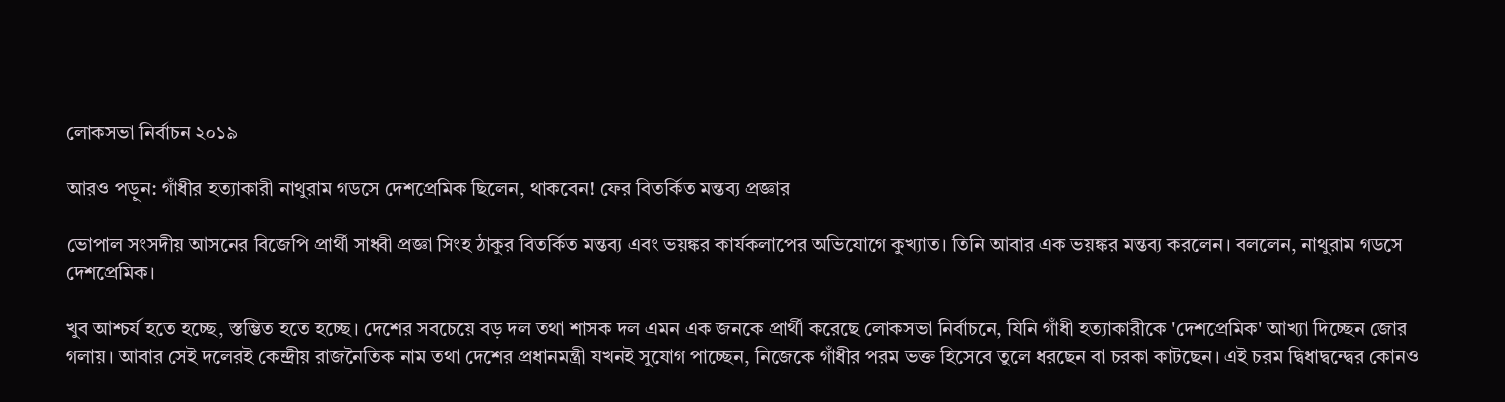লোকসভা নির্বাচন ২০১৯

আরও পড়ুন: গাঁধীর হত্যাকারী নাথুরাম গডসে দেশপ্রেমিক ছিলেন, থাকবেন! ফের বিতর্কিত মন্তব্য প্রজ্ঞার

ভোপাল সংসদীয় আসনের বিজেপি প্রার্থী সাধ্বী প্রজ্ঞা সিংহ ঠাকুর বিতর্কিত মন্তব্য এবং ভয়ঙ্কর কার্যকলাপের অভিযোগে কুখ্যাত। তিনি আবার এক ভয়ঙ্কর মন্তব্য করলেন। বললেন, নাথুরাম গডসে দেশপ্রেমিক।

খুব আশ্চর্য হতে হচ্ছে, স্তম্ভিত হতে হচ্ছে। দেশের সবচেয়ে বড় দল তথা শাসক দল এমন এক জনকে প্রার্থী করেছে লোকসভা নির্বাচনে, যিনি গাঁধী হত্যাকারীকে 'দেশপ্রেমিক' আখ্যা দিচ্ছেন জোর গলায়। আবার সেই দলেরই কেন্দ্রীয় রাজনৈতিক নাম তথা দেশের প্রধানমন্ত্রী যখনই সুযোগ পাচ্ছেন, নিজেকে গাঁধীর পরম ভক্ত হিসেবে তুলে ধরছেন বা চরকা কাটছেন। এই চরম দ্বিধাদ্বন্দ্বের কোনও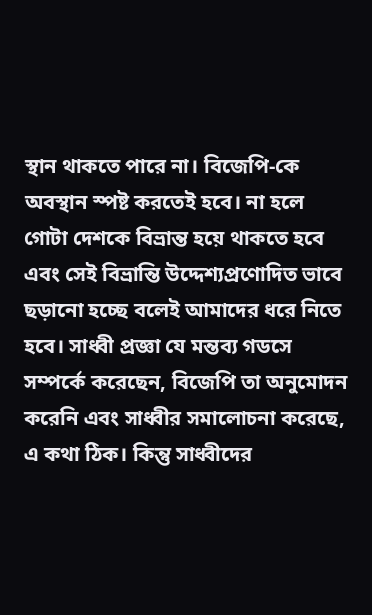স্থান থাকতে পারে না। বিজেপি-কে অবস্থান স্পষ্ট করতেই হবে। না হলে গোটা দেশকে বিভ্রান্ত হয়ে থাকতে হবে এবং সেই বিভ্রান্তি উদ্দেশ্যপ্রণোদিত ভাবে ছড়ানো হচ্ছে বলেই আমাদের ধরে নিতে হবে। সাধ্বী প্রজ্ঞা যে মন্তব্য গডসে সম্পর্কে করেছেন, বিজেপি তা অনুমোদন করেনি এবং সাধ্বীর সমালোচনা করেছে, এ কথা ঠিক। কিন্তু সাধ্বীদের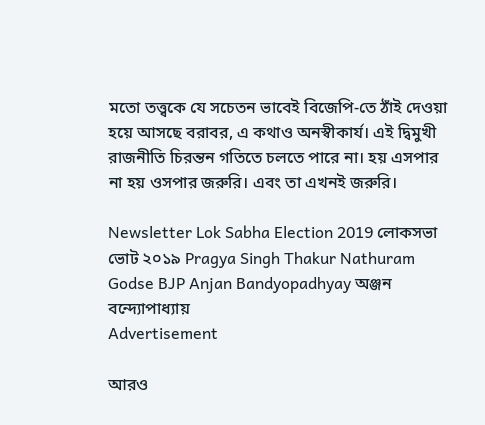মতো তত্ত্বকে যে সচেতন ভাবেই বিজেপি-তে ঠাঁই দেওয়া হয়ে আসছে বরাবর, এ কথাও অনস্বীকার্য। এই দ্বিমুখী রাজনীতি চিরন্তন গতিতে চলতে পারে না। হয় এসপার না হয় ওসপার জরুরি। এবং তা এখনই জরুরি।

Newsletter Lok Sabha Election 2019 লোকসভা ভোট ২০১৯ Pragya Singh Thakur Nathuram Godse BJP Anjan Bandyopadhyay অঞ্জন বন্দ্যোপাধ্যায়
Advertisement

আরও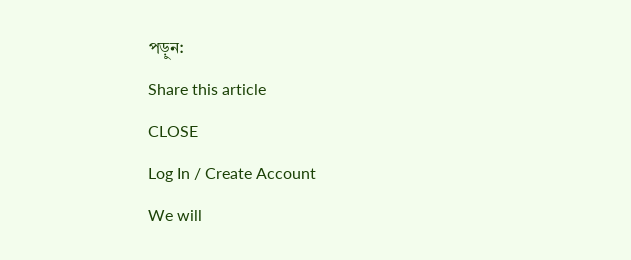পড়ুন:

Share this article

CLOSE

Log In / Create Account

We will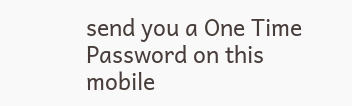send you a One Time Password on this mobile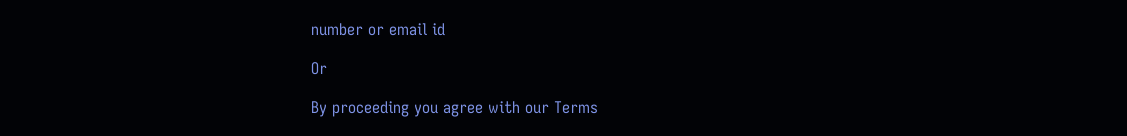number or email id

Or

By proceeding you agree with our Terms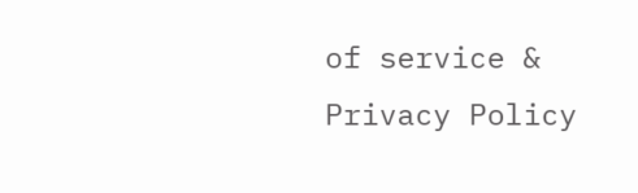of service & Privacy Policy